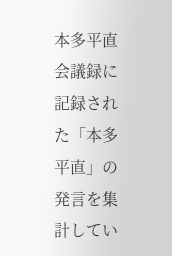本多平直
会議録に記録された「本多平直」の発言を集計してい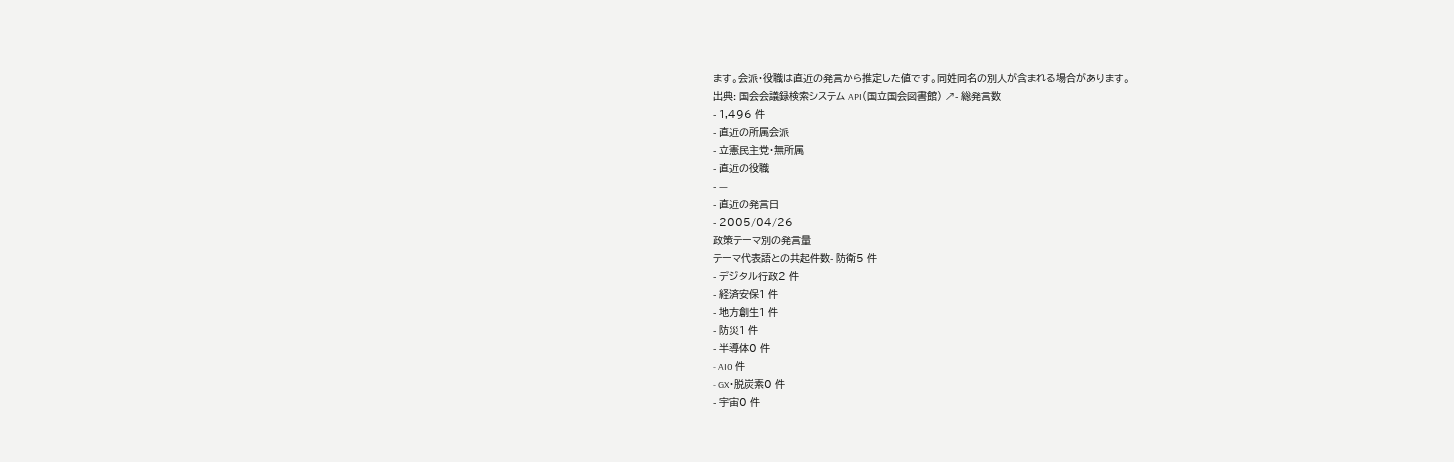ます。会派・役職は直近の発言から推定した値です。同姓同名の別人が含まれる場合があります。
出典: 国会会議録検索システム API(国立国会図書館) ↗- 総発言数
- 1,496 件
- 直近の所属会派
- 立憲民主党・無所属
- 直近の役職
- —
- 直近の発言日
- 2005/04/26
政策テーマ別の発言量
テーマ代表語との共起件数- 防衛5 件
- デジタル行政2 件
- 経済安保1 件
- 地方創生1 件
- 防災1 件
- 半導体0 件
- AI0 件
- GX・脱炭素0 件
- 宇宙0 件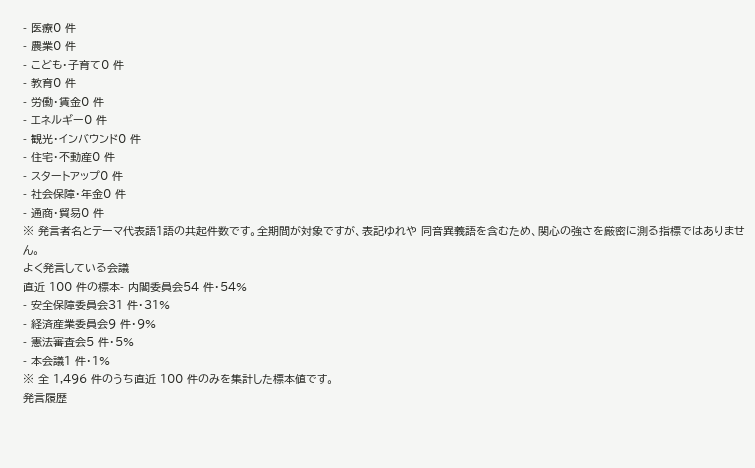- 医療0 件
- 農業0 件
- こども・子育て0 件
- 教育0 件
- 労働・賃金0 件
- エネルギー0 件
- 観光・インバウンド0 件
- 住宅・不動産0 件
- スタートアップ0 件
- 社会保障・年金0 件
- 通商・貿易0 件
※ 発言者名とテーマ代表語1語の共起件数です。全期間が対象ですが、表記ゆれや 同音異義語を含むため、関心の強さを厳密に測る指標ではありません。
よく発言している会議
直近 100 件の標本- 内閣委員会54 件・54%
- 安全保障委員会31 件・31%
- 経済産業委員会9 件・9%
- 憲法審査会5 件・5%
- 本会議1 件・1%
※ 全 1,496 件のうち直近 100 件のみを集計した標本値です。
発言履歴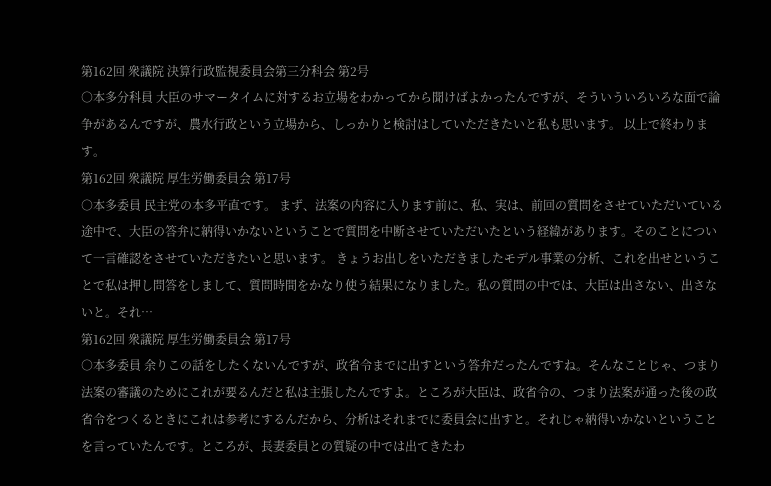第162回 衆議院 決算行政監視委員会第三分科会 第2号
○本多分科員 大臣のサマータイムに対するお立場をわかってから聞けばよかったんですが、そういういろいろな面で論争があるんですが、農水行政という立場から、しっかりと検討はしていただきたいと私も思います。 以上で終わります。
第162回 衆議院 厚生労働委員会 第17号
○本多委員 民主党の本多平直です。 まず、法案の内容に入ります前に、私、実は、前回の質問をさせていただいている途中で、大臣の答弁に納得いかないということで質問を中断させていただいたという経緯があります。そのことについて一言確認をさせていただきたいと思います。 きょうお出しをいただきましたモデル事業の分析、これを出せということで私は押し問答をしまして、質問時間をかなり使う結果になりました。私の質問の中では、大臣は出さない、出さないと。それ…
第162回 衆議院 厚生労働委員会 第17号
○本多委員 余りこの話をしたくないんですが、政省令までに出すという答弁だったんですね。そんなことじゃ、つまり法案の審議のためにこれが要るんだと私は主張したんですよ。ところが大臣は、政省令の、つまり法案が通った後の政省令をつくるときにこれは参考にするんだから、分析はそれまでに委員会に出すと。それじゃ納得いかないということを言っていたんです。ところが、長妻委員との質疑の中では出てきたわ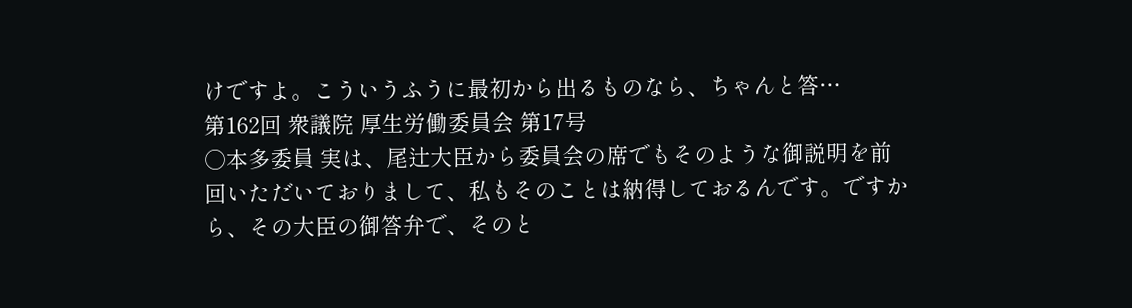けですよ。こういうふうに最初から出るものなら、ちゃんと答…
第162回 衆議院 厚生労働委員会 第17号
○本多委員 実は、尾辻大臣から委員会の席でもそのような御説明を前回いただいておりまして、私もそのことは納得しておるんです。ですから、その大臣の御答弁で、そのと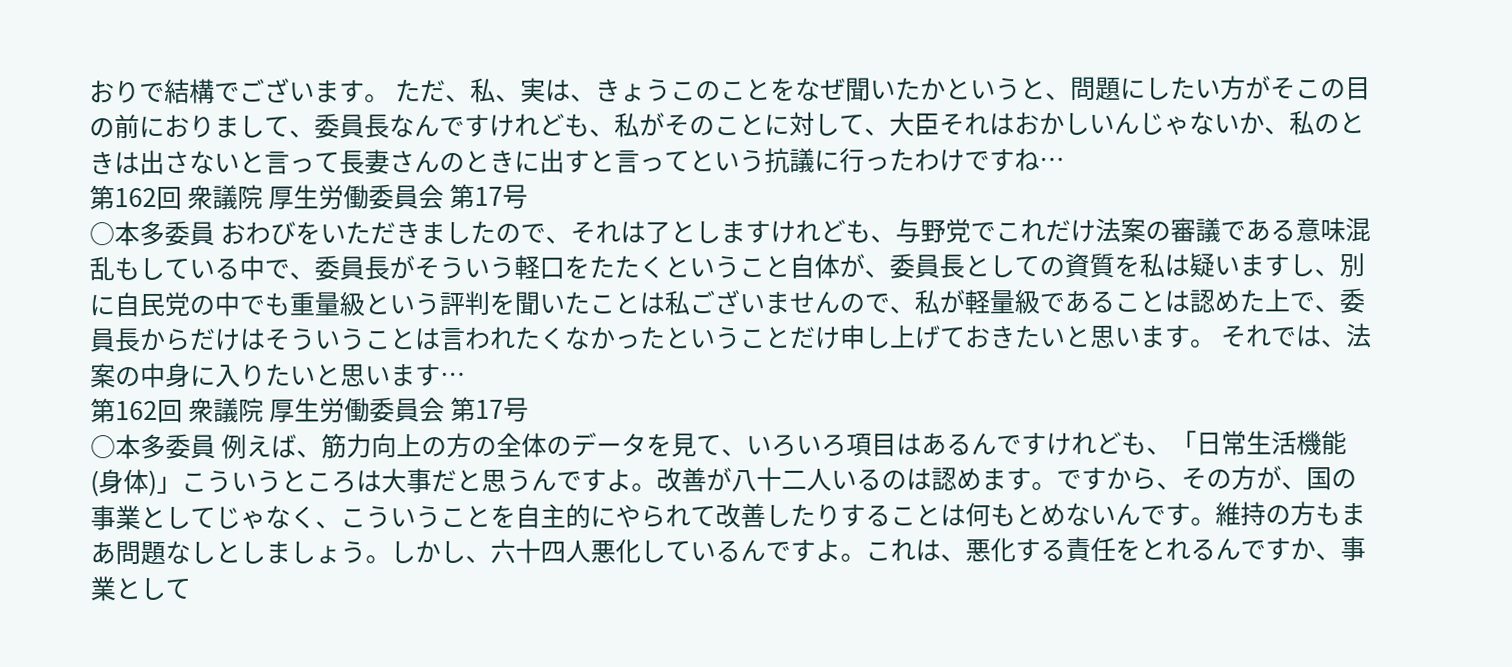おりで結構でございます。 ただ、私、実は、きょうこのことをなぜ聞いたかというと、問題にしたい方がそこの目の前におりまして、委員長なんですけれども、私がそのことに対して、大臣それはおかしいんじゃないか、私のときは出さないと言って長妻さんのときに出すと言ってという抗議に行ったわけですね…
第162回 衆議院 厚生労働委員会 第17号
○本多委員 おわびをいただきましたので、それは了としますけれども、与野党でこれだけ法案の審議である意味混乱もしている中で、委員長がそういう軽口をたたくということ自体が、委員長としての資質を私は疑いますし、別に自民党の中でも重量級という評判を聞いたことは私ございませんので、私が軽量級であることは認めた上で、委員長からだけはそういうことは言われたくなかったということだけ申し上げておきたいと思います。 それでは、法案の中身に入りたいと思います…
第162回 衆議院 厚生労働委員会 第17号
○本多委員 例えば、筋力向上の方の全体のデータを見て、いろいろ項目はあるんですけれども、「日常生活機能(身体)」こういうところは大事だと思うんですよ。改善が八十二人いるのは認めます。ですから、その方が、国の事業としてじゃなく、こういうことを自主的にやられて改善したりすることは何もとめないんです。維持の方もまあ問題なしとしましょう。しかし、六十四人悪化しているんですよ。これは、悪化する責任をとれるんですか、事業として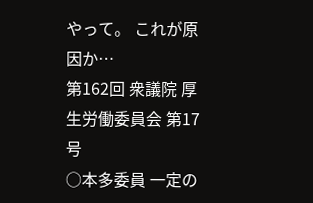やって。 これが原因か…
第162回 衆議院 厚生労働委員会 第17号
○本多委員 一定の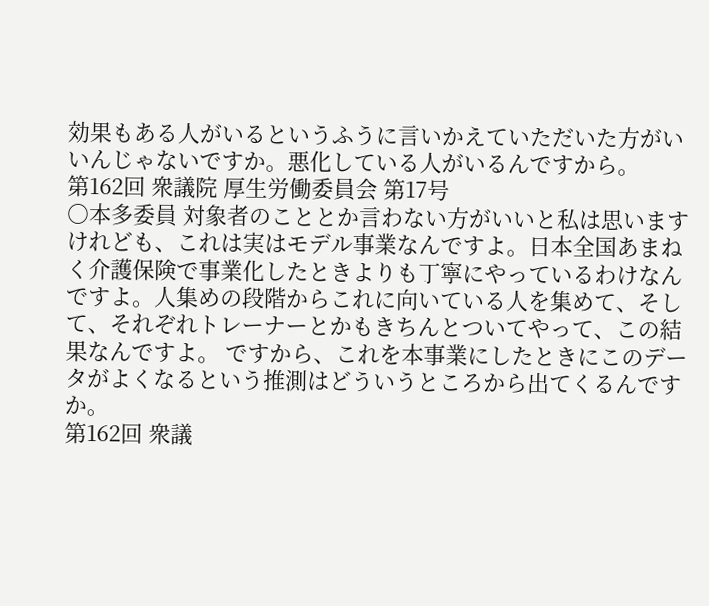効果もある人がいるというふうに言いかえていただいた方がいいんじゃないですか。悪化している人がいるんですから。
第162回 衆議院 厚生労働委員会 第17号
○本多委員 対象者のこととか言わない方がいいと私は思いますけれども、これは実はモデル事業なんですよ。日本全国あまねく介護保険で事業化したときよりも丁寧にやっているわけなんですよ。人集めの段階からこれに向いている人を集めて、そして、それぞれトレーナーとかもきちんとついてやって、この結果なんですよ。 ですから、これを本事業にしたときにこのデータがよくなるという推測はどういうところから出てくるんですか。
第162回 衆議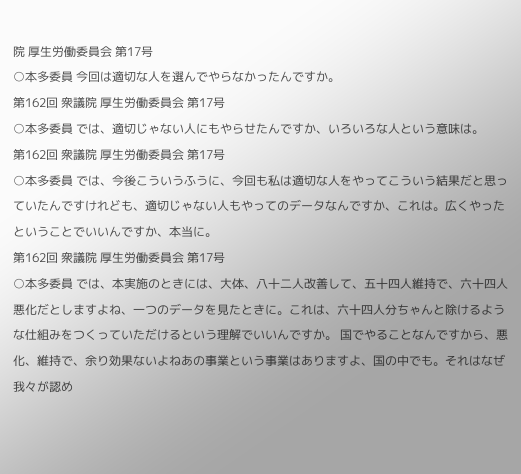院 厚生労働委員会 第17号
○本多委員 今回は適切な人を選んでやらなかったんですか。
第162回 衆議院 厚生労働委員会 第17号
○本多委員 では、適切じゃない人にもやらせたんですか、いろいろな人という意味は。
第162回 衆議院 厚生労働委員会 第17号
○本多委員 では、今後こういうふうに、今回も私は適切な人をやってこういう結果だと思っていたんですけれども、適切じゃない人もやってのデータなんですか、これは。広くやったということでいいんですか、本当に。
第162回 衆議院 厚生労働委員会 第17号
○本多委員 では、本実施のときには、大体、八十二人改善して、五十四人維持で、六十四人悪化だとしますよね、一つのデータを見たときに。これは、六十四人分ちゃんと除けるような仕組みをつくっていただけるという理解でいいんですか。 国でやることなんですから、悪化、維持で、余り効果ないよねあの事業という事業はありますよ、国の中でも。それはなぜ我々が認め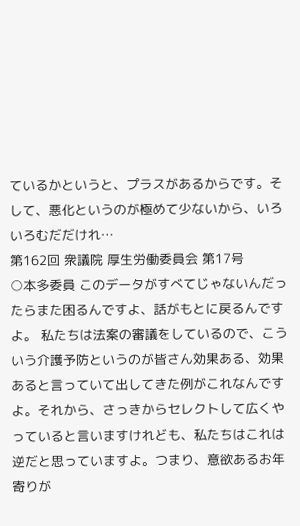ているかというと、プラスがあるからです。そして、悪化というのが極めて少ないから、いろいろむだだけれ…
第162回 衆議院 厚生労働委員会 第17号
○本多委員 このデータがすべてじゃないんだったらまた困るんですよ、話がもとに戻るんですよ。 私たちは法案の審議をしているので、こういう介護予防というのが皆さん効果ある、効果あると言っていて出してきた例がこれなんですよ。それから、さっきからセレクトして広くやっていると言いますけれども、私たちはこれは逆だと思っていますよ。つまり、意欲あるお年寄りが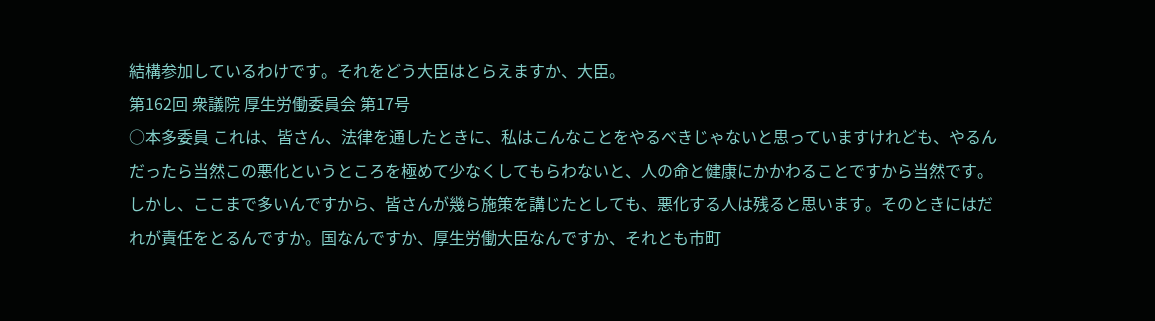結構参加しているわけです。それをどう大臣はとらえますか、大臣。
第162回 衆議院 厚生労働委員会 第17号
○本多委員 これは、皆さん、法律を通したときに、私はこんなことをやるべきじゃないと思っていますけれども、やるんだったら当然この悪化というところを極めて少なくしてもらわないと、人の命と健康にかかわることですから当然です。 しかし、ここまで多いんですから、皆さんが幾ら施策を講じたとしても、悪化する人は残ると思います。そのときにはだれが責任をとるんですか。国なんですか、厚生労働大臣なんですか、それとも市町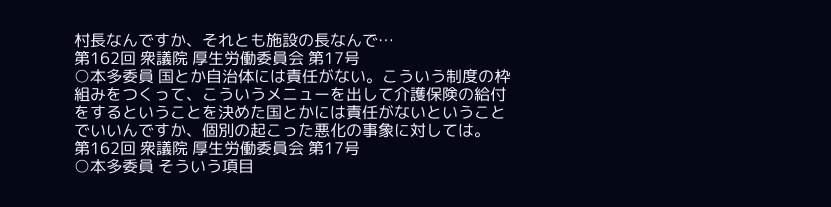村長なんですか、それとも施設の長なんで…
第162回 衆議院 厚生労働委員会 第17号
○本多委員 国とか自治体には責任がない。こういう制度の枠組みをつくって、こういうメニューを出して介護保険の給付をするということを決めた国とかには責任がないということでいいんですか、個別の起こった悪化の事象に対しては。
第162回 衆議院 厚生労働委員会 第17号
○本多委員 そういう項目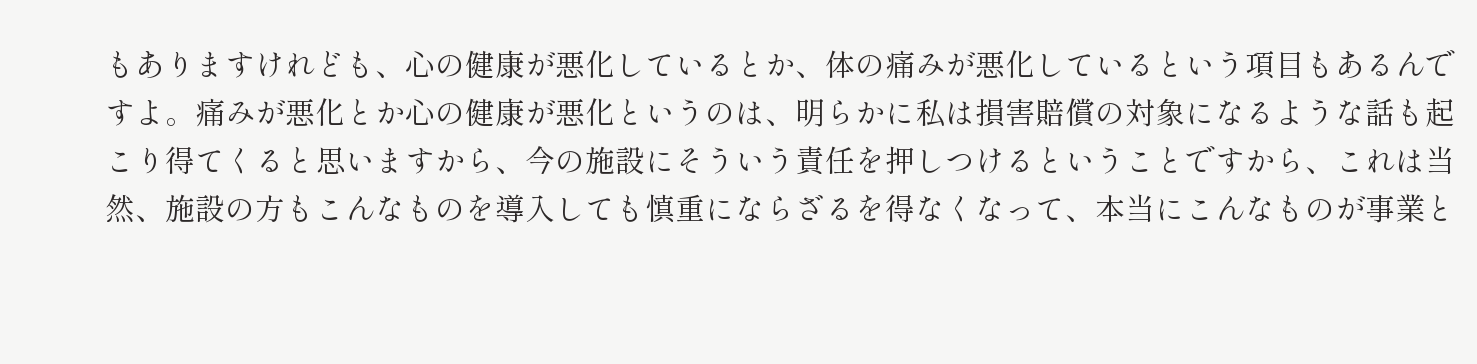もありますけれども、心の健康が悪化しているとか、体の痛みが悪化しているという項目もあるんですよ。痛みが悪化とか心の健康が悪化というのは、明らかに私は損害賠償の対象になるような話も起こり得てくると思いますから、今の施設にそういう責任を押しつけるということですから、これは当然、施設の方もこんなものを導入しても慎重にならざるを得なくなって、本当にこんなものが事業と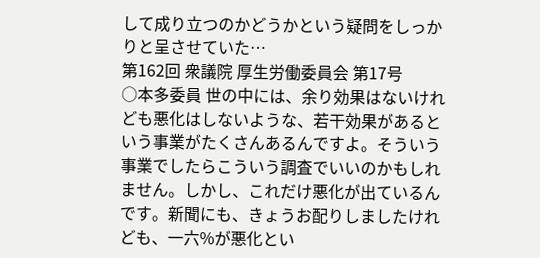して成り立つのかどうかという疑問をしっかりと呈させていた…
第162回 衆議院 厚生労働委員会 第17号
○本多委員 世の中には、余り効果はないけれども悪化はしないような、若干効果があるという事業がたくさんあるんですよ。そういう事業でしたらこういう調査でいいのかもしれません。しかし、これだけ悪化が出ているんです。新聞にも、きょうお配りしましたけれども、一六%が悪化とい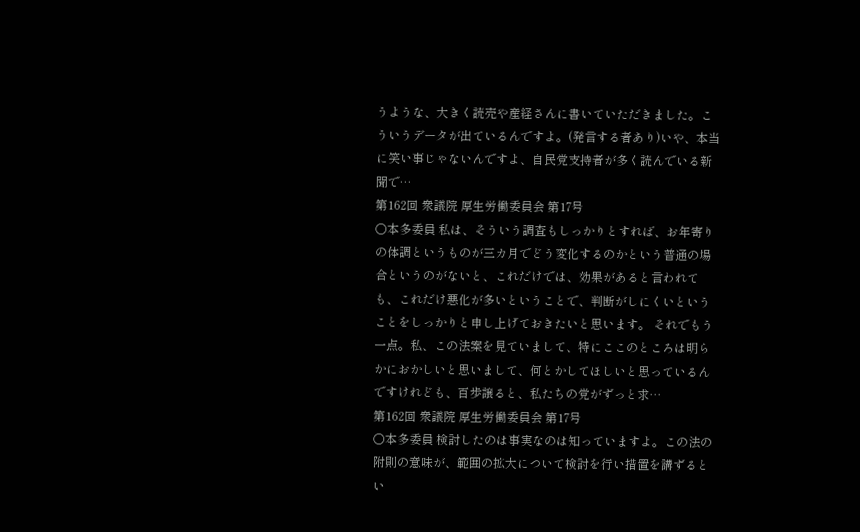うような、大きく読売や産経さんに書いていただきました。こういうデータが出ているんですよ。(発言する者あり)いや、本当に笑い事じゃないんですよ、自民党支持者が多く読んでいる新聞で…
第162回 衆議院 厚生労働委員会 第17号
○本多委員 私は、そういう調査もしっかりとすれば、お年寄りの体調というものが三カ月でどう変化するのかという普通の場合というのがないと、これだけでは、効果があると言われても、これだけ悪化が多いということで、判断がしにくいということをしっかりと申し上げておきたいと思います。 それでもう一点。私、この法案を見ていまして、特にここのところは明らかにおかしいと思いまして、何とかしてほしいと思っているんですけれども、百歩譲ると、私たちの党がずっと求…
第162回 衆議院 厚生労働委員会 第17号
○本多委員 検討したのは事実なのは知っていますよ。この法の附則の意味が、範囲の拡大について検討を行い措置を講ずるとい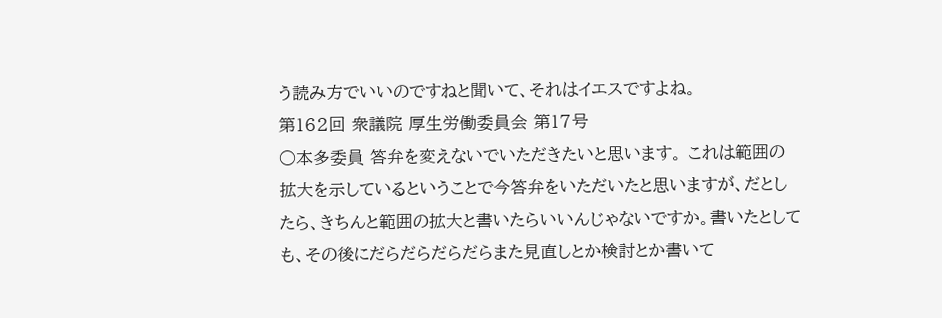う読み方でいいのですねと聞いて、それはイエスですよね。
第162回 衆議院 厚生労働委員会 第17号
○本多委員 答弁を変えないでいただきたいと思います。 これは範囲の拡大を示しているということで今答弁をいただいたと思いますが、だとしたら、きちんと範囲の拡大と書いたらいいんじゃないですか。書いたとしても、その後にだらだらだらだらまた見直しとか検討とか書いて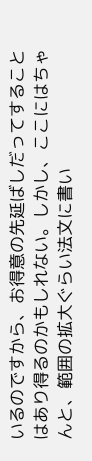いるのですから、お得意の先延ばしだってすることはあり得るのかもしれない。しかし、ここにはちゃんと、範囲の拡大ぐらい法文に書い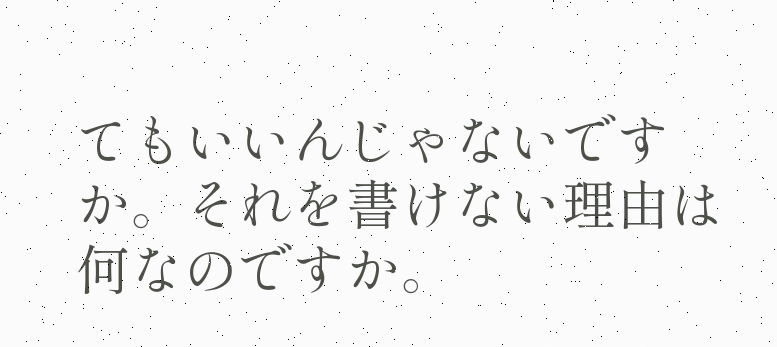てもいいんじゃないですか。それを書けない理由は何なのですか。